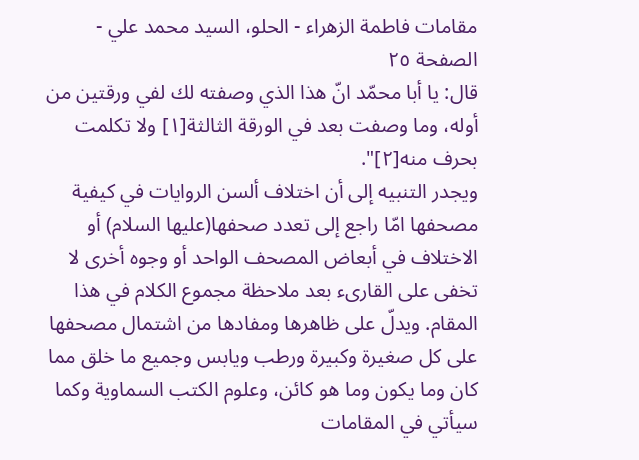مقامات فاطمة الزهراء - الحلو، السيد محمد علي - الصفحة ٢٥
قال: يا أبا محمّد انّ هذا الذي وصفته لك لفي ورقتين من أوله، وما وصفت بعد في الورقة الثالثة[١] ولا تكلمت بحرف منه[٢]".
ويجدر التنبيه إلى أن اختلاف ألسن الروايات في كيفية مصحفها امّا راجع إلى تعدد صحفها(عليها السلام) أو الاختلاف في أبعاض المصحف الواحد أو وجوه أخرى لا تخفى على القارىء بعد ملاحظة مجموع الكلام في هذا المقام. ويدلّ على ظاهرها ومفادها من اشتمال مصحفها على كل صغيرة وكبيرة ورطب ويابس وجميع ما خلق مما كان وما يكون وما هو كائن، وعلوم الكتب السماوية وكما سيأتي في المقامات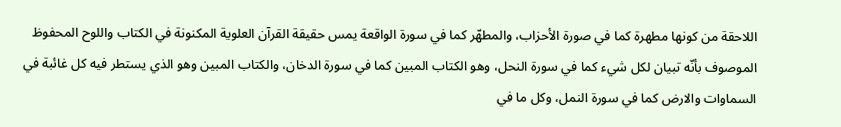اللاحقة من كونها مطهرة كما في صورة الأحزاب، والمطهّر كما في سورة الواقعة يمس حقيقة القرآن العلوية المكنونة في الكتاب واللوح المحفوظ الموصوف بأنّه تبيان لكل شيء كما في سورة النحل، وهو الكتاب المبين كما في سورة الدخان، والكتاب المبين وهو الذي يستطر فيه كل غائبة في السماوات والارض كما في سورة النمل، وكل ما في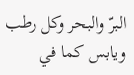البرّ والبحر وكل رطب ويابس كما في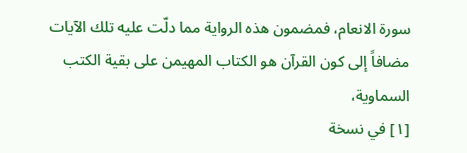سورة الانعام، فمضمون هذه الرواية مما دلّت عليه تلك الآيات مضافاً إلى كون القرآن هو الكتاب المهيمن على بقية الكتب السماوية،
[١] في نسخة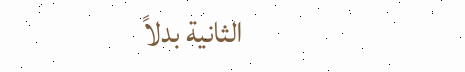الثانية بدلاً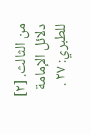من الثالث. [٢] دلائل الإمامة للطبري: ٢٧ .